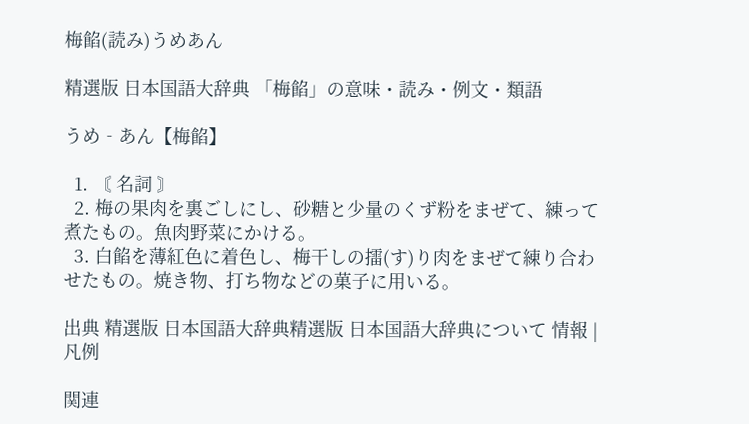梅餡(読み)うめあん

精選版 日本国語大辞典 「梅餡」の意味・読み・例文・類語

うめ‐あん【梅餡】

  1. 〘 名詞 〙
  2. 梅の果肉を裏ごしにし、砂糖と少量のくず粉をまぜて、練って煮たもの。魚肉野菜にかける。
  3. 白餡を薄紅色に着色し、梅干しの擂(す)り肉をまぜて練り合わせたもの。焼き物、打ち物などの菓子に用いる。

出典 精選版 日本国語大辞典精選版 日本国語大辞典について 情報 | 凡例

関連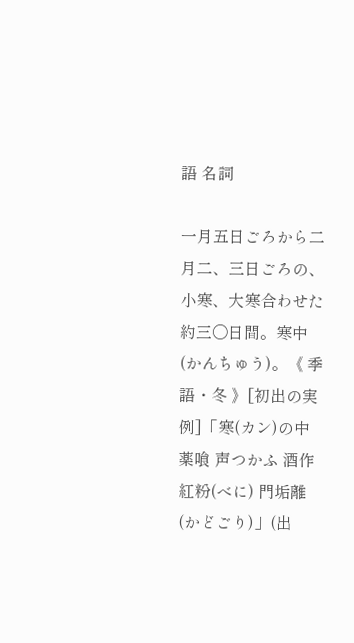語 名詞

一月五日ごろから二月二、三日ごろの、小寒、大寒合わせた約三〇日間。寒中(かんちゅう)。《 季語・冬 》[初出の実例]「寒(カン)の中 薬喰 声つかふ 酒作 紅粉(べに) 門垢離(かどごり)」(出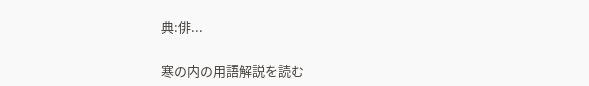典:俳...

寒の内の用語解説を読む